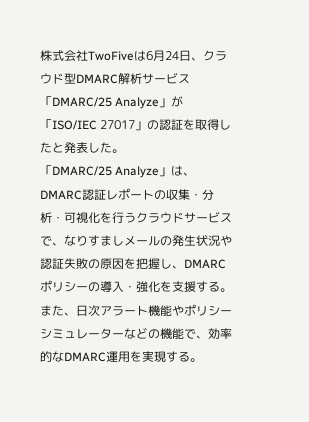株式会社TwoFiveは6月24日、クラウド型DMARC解析サービス「DMARC/25 Analyze」が「ISO/IEC 27017」の認証を取得したと発表した。
「DMARC/25 Analyze」は、DMARC認証レポートの収集・分析・可視化を行うクラウドサービスで、なりすましメールの発生状況や認証失敗の原因を把握し、DMARCポリシーの導入・強化を支援する。また、日次アラート機能やポリシーシミュレーターなどの機能で、効率的なDMARC運用を実現する。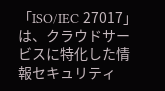「ISO/IEC 27017」は、クラウドサービスに特化した情報セキュリティ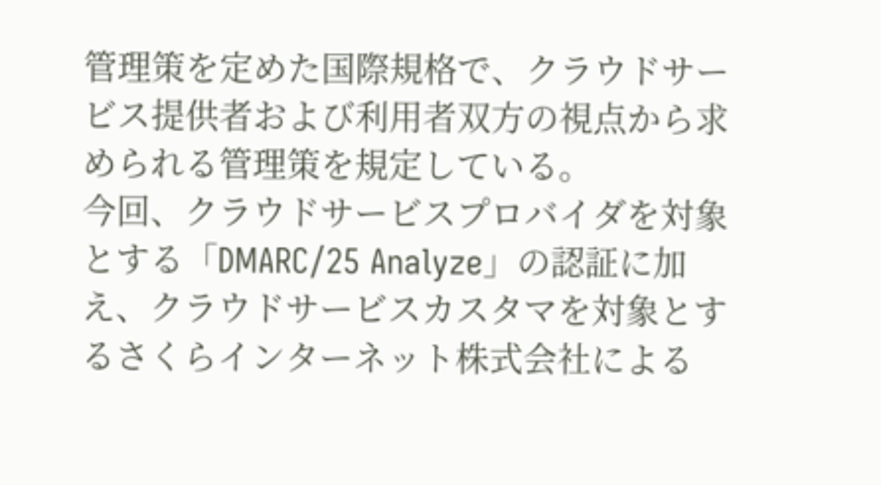管理策を定めた国際規格で、クラウドサービス提供者および利用者双方の視点から求められる管理策を規定している。
今回、クラウドサービスプロバイダを対象とする「DMARC/25 Analyze」の認証に加え、クラウドサービスカスタマを対象とするさくらインターネット株式会社による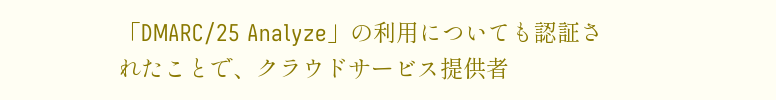「DMARC/25 Analyze」の利用についても認証されたことで、クラウドサービス提供者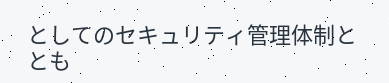としてのセキュリティ管理体制ととも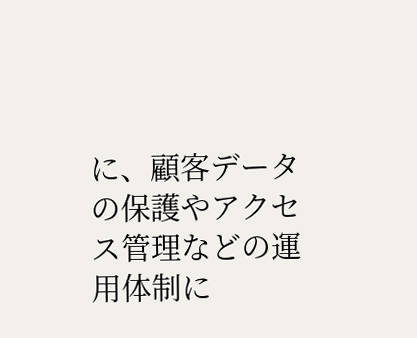に、顧客データの保護やアクセス管理などの運用体制に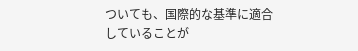ついても、国際的な基準に適合していることが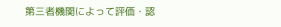第三者機関によって評価・認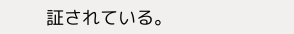証されている。